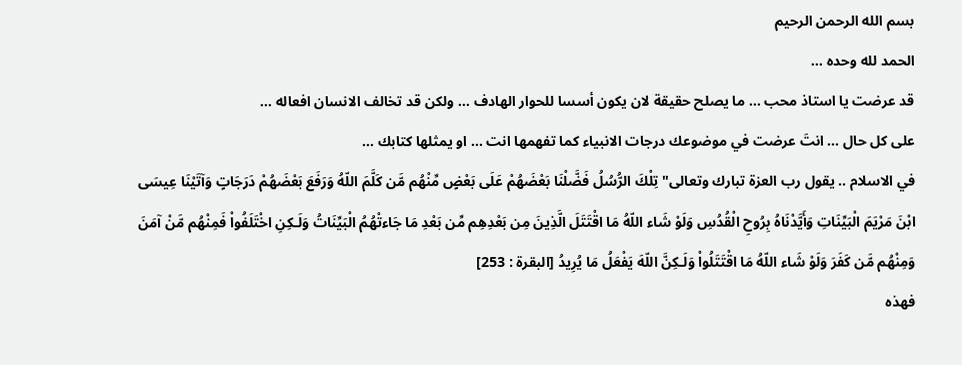بسم الله الرحمن الرحيم
الحمد لله وحده ...
قد عرضت يا استاذ محب ... ما يصلح حقيقة لان يكون أسسا للحوار الهادف ... ولكن قد تخالف الانسان افعاله ...
على كل حال ... انتَ عرضت في موضوعك درجات الانبياء كما تفهمها انت ... او يمثلها كتابك ...
في الاسلام .. يقول رب العزة تبارك وتعالى" تِلْكَ الرُّسُلُ فَضَّلْنَا بَعْضَهُمْ عَلَى بَعْضٍ مِّنْهُم مَّن كَلَّمَ اللّهُ وَرَفَعَ بَعْضَهُمْ دَرَجَاتٍ وَآتَيْنَا عِيسَى ابْنَ مَرْيَمَ الْبَيِّنَاتِ وَأَيَّدْنَاهُ بِرُوحِ الْقُدُسِ وَلَوْ شَاء اللّهُ مَا اقْتَتَلَ الَّذِينَ مِن بَعْدِهِم مِّن بَعْدِ مَا جَاءتْهُمُ الْبَيِّنَاتُ وَلَـكِنِ اخْتَلَفُواْ فَمِنْهُم مَّنْ آمَنَ وَمِنْهُم مَّن كَفَرَ وَلَوْ شَاء اللّهُ مَا اقْتَتَلُواْ وَلَـكِنَّ اللّهَ يَفْعَلُ مَا يُرِيدُ [البقرة : 253]
فهذه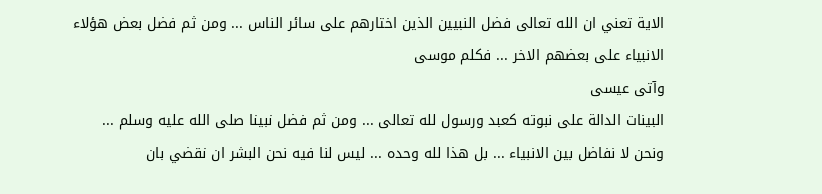الاية تعني ان الله تعالى فضل النبيين الذين اختارهم على سائر الناس ... ومن ثم فضل بعض هؤلاء الانبياء على بعضهم الاخر ... فكلم موسى
وآتى عيسى
البينات الدالة على نبوته كعبد ورسول لله تعالى ... ومن ثم فضل نبينا صلى الله عليه وسلم ...
ونحن لا نفاضل بين الانبياء ... بل هذا لله وحده ... ليس لنا فيه نحن البشر ان نقضي بان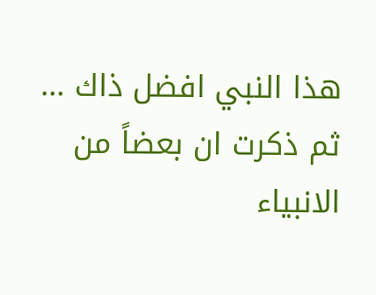هذا النبي افضل ذاك ...
ثم ذكرت ان بعضاً من الانبياء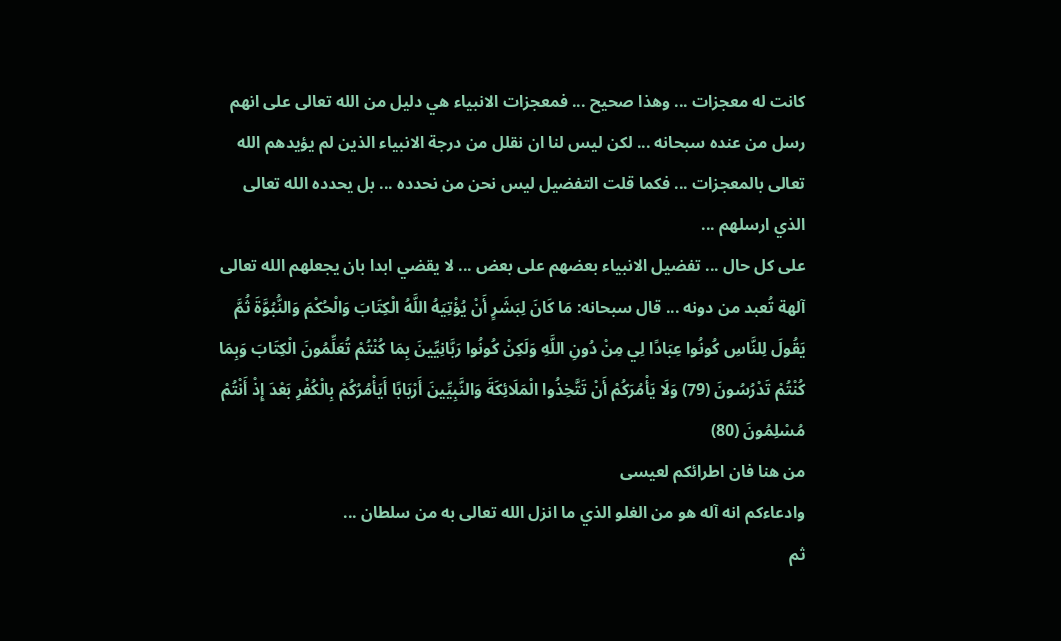كانت له معجزات ... وهذا صحيح ... فمعجزات الانبياء هي دليل من الله تعالى على انهم رسل من عنده سبحانه ... لكن ليس لنا ان نقلل من درجة الانبياء الذين لم يؤيدهم الله تعالى بالمعجزات ... فكما قلت التفضيل ليس نحن من نحدده ... بل يحدده الله تعالى الذي ارسلهم ...
على كل حال ... تفضيل الانبياء بعضهم على بعض ... لا يقضي ابدا بان يجعلهم الله تعالى آلهة تُعبد من دونه ... قال سبحانه: مَا كَانَ لِبَشَرٍ أَنْ يُؤْتِيَهُ اللَّهُ الْكِتَابَ وَالْحُكْمَ وَالنُّبُوَّةَ ثُمَّ يَقُولَ لِلنَّاسِ كُونُوا عِبَادًا لِي مِنْ دُونِ اللَّهِ وَلَكِنْ كُونُوا رَبَّانِيِّينَ بِمَا كُنْتُمْ تُعَلِّمُونَ الْكِتَابَ وَبِمَا كُنْتُمْ تَدْرُسُونَ (79) وَلَا يَأْمُرَكُمْ أَنْ تَتَّخِذُوا الْمَلَائِكَةَ وَالنَّبِيِّينَ أَرْبَابًا أَيَأْمُرُكُمْ بِالْكُفْرِ بَعْدَ إِذْ أَنْتُمْ مُسْلِمُونَ (80)
من هنا فان اطرائكم لعيسى
وادعاءكم انه آله هو من الغلو الذي ما انزل الله تعالى به من سلطان ...
ثم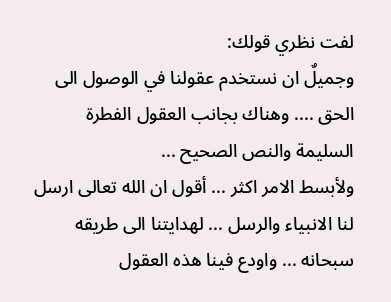لفت نظري قولك:
وجميلٌ ان نستخدم عقولنا في الوصول الى الحق .... وهناك بجانب العقول الفطرة السليمة والنص الصحيح ...
ولأبسط الامر اكثر ... أقول ان الله تعالى ارسل لنا الانبياء والرسل ... لهدايتنا الى طريقه سبحانه ... واودع فينا هذه العقول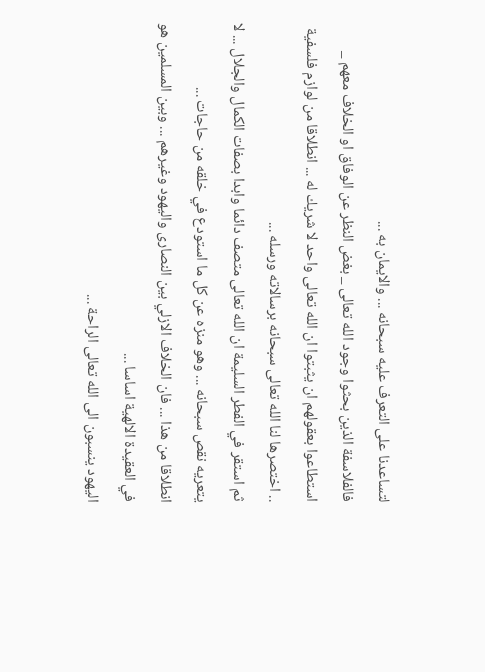لتساعدنا على التعرف عليه سبحانه ... والايمان به ...
فالفلاسفة الذين بحثوا وجود الله تعالى _ بغض النظر عن الوفاق او الخلاف معهم _ استطاعوا بعقولهم ان يثبتوا ان الله تعالى واحد لا شريك له ... انطلاقا من لوازم فلسفية .. اختصرها لنا الله تعالى سبحانه برسالاته ورسله ...
ثم استقر في الفطر السليمة ان الله تعالى متصف دائما وابدا بصفات الكمال والجلال ... لا يتعريه نقص سبحانه ... وهو منزه عن كل ما استودع في خلقه من حاجات ...
انطلاقا من هذا ... فان الخلاف الازلي بين النصارى واليهود وغيرهم ... وبين المسلمين هو في العقيدة الالهية اساسا ...
اليهود ينسبون الى الله تعالى الراحة ...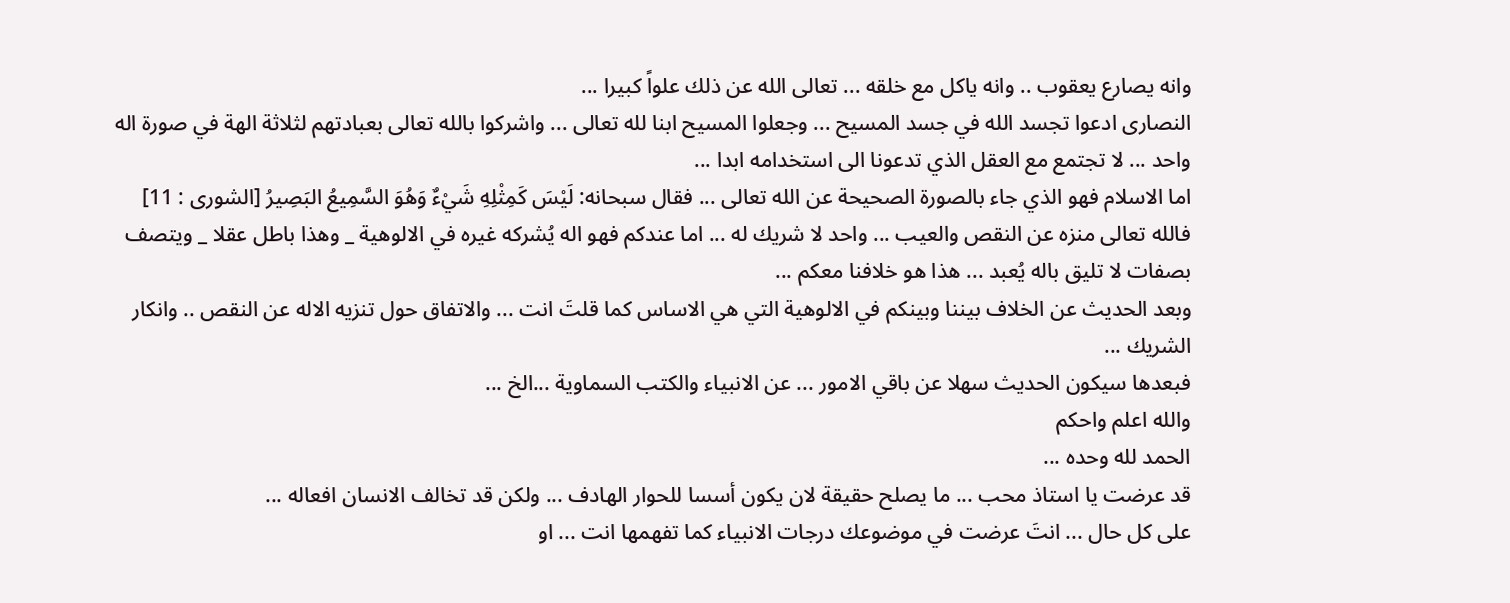وانه يصارع يعقوب .. وانه ياكل مع خلقه ... تعالى الله عن ذلك علواً كبيرا ...
النصارى ادعوا تجسد الله في جسد المسيح ... وجعلوا المسيح ابنا لله تعالى ... واشركوا بالله تعالى بعبادتهم لثلاثة الهة في صورة اله واحد ... لا تجتمع مع العقل الذي تدعونا الى استخدامه ابدا ...
اما الاسلام فهو الذي جاء بالصورة الصحيحة عن الله تعالى ... فقال سبحانه: لَيْسَ كَمِثْلِهِ شَيْءٌ وَهُوَ السَّمِيعُ البَصِيرُ [الشورى : 11]
فالله تعالى منزه عن النقص والعيب ... واحد لا شريك له ... اما عندكم فهو اله يُشركه غيره في الالوهية _ وهذا باطل عقلا _ ويتصف بصفات لا تليق باله يُعبد ... هذا هو خلافنا معكم ...
وبعد الحديث عن الخلاف بيننا وبينكم في الالوهية التي هي الاساس كما قلتَ انت ... والاتفاق حول تنزيه الاله عن النقص .. وانكار الشريك ...
فبعدها سيكون الحديث سهلا عن باقي الامور ... عن الانبياء والكتب السماوية ...الخ ...
والله اعلم واحكم
الحمد لله وحده ...
قد عرضت يا استاذ محب ... ما يصلح حقيقة لان يكون أسسا للحوار الهادف ... ولكن قد تخالف الانسان افعاله ...
على كل حال ... انتَ عرضت في موضوعك درجات الانبياء كما تفهمها انت ... او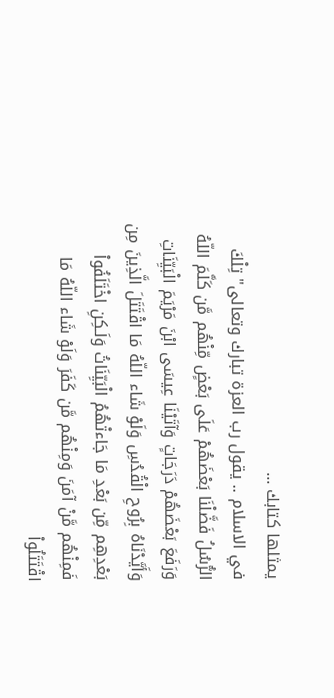يمثلها كتابك ...
في الاسلام .. يقول رب العزة تبارك وتعالى" تِلْكَ الرُّسُلُ فَضَّلْنَا بَعْضَهُمْ عَلَى بَعْضٍ مِّنْهُم مَّن كَلَّمَ اللّهُ وَرَفَعَ بَعْضَهُمْ دَرَجَاتٍ وَآتَيْنَا عِيسَى ابْنَ مَرْيَمَ الْبَيِّنَاتِ وَأَيَّدْنَاهُ بِرُوحِ الْقُدُسِ وَلَوْ شَاء اللّهُ مَا اقْتَتَلَ الَّذِينَ مِن بَعْدِهِم مِّن بَعْدِ مَا جَاءتْهُمُ الْبَيِّنَاتُ وَلَـكِنِ اخْتَلَفُواْ فَمِنْهُم مَّنْ آمَنَ وَمِنْهُم مَّن كَفَرَ وَلَوْ شَاء اللّهُ مَا اقْتَتَلُواْ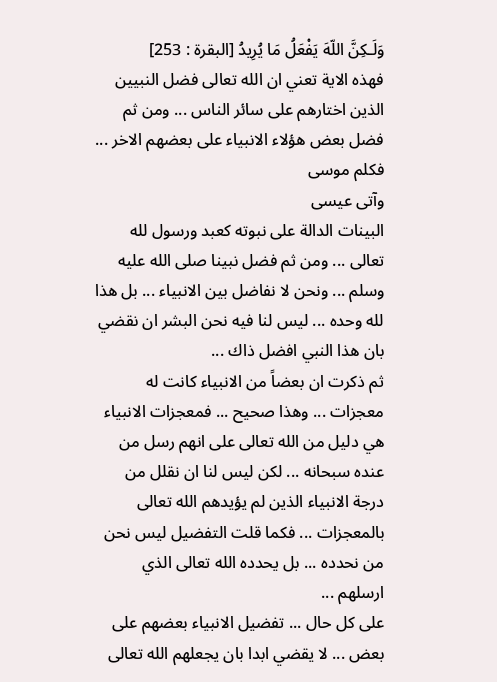وَلَـكِنَّ اللّهَ يَفْعَلُ مَا يُرِيدُ [البقرة : 253]
فهذه الاية تعني ان الله تعالى فضل النبيين الذين اختارهم على سائر الناس ... ومن ثم فضل بعض هؤلاء الانبياء على بعضهم الاخر ... فكلم موسى
وآتى عيسى
البينات الدالة على نبوته كعبد ورسول لله تعالى ... ومن ثم فضل نبينا صلى الله عليه وسلم ... ونحن لا نفاضل بين الانبياء ... بل هذا لله وحده ... ليس لنا فيه نحن البشر ان نقضي بان هذا النبي افضل ذاك ...
ثم ذكرت ان بعضاً من الانبياء كانت له معجزات ... وهذا صحيح ... فمعجزات الانبياء هي دليل من الله تعالى على انهم رسل من عنده سبحانه ... لكن ليس لنا ان نقلل من درجة الانبياء الذين لم يؤيدهم الله تعالى بالمعجزات ... فكما قلت التفضيل ليس نحن من نحدده ... بل يحدده الله تعالى الذي ارسلهم ...
على كل حال ... تفضيل الانبياء بعضهم على بعض ... لا يقضي ابدا بان يجعلهم الله تعالى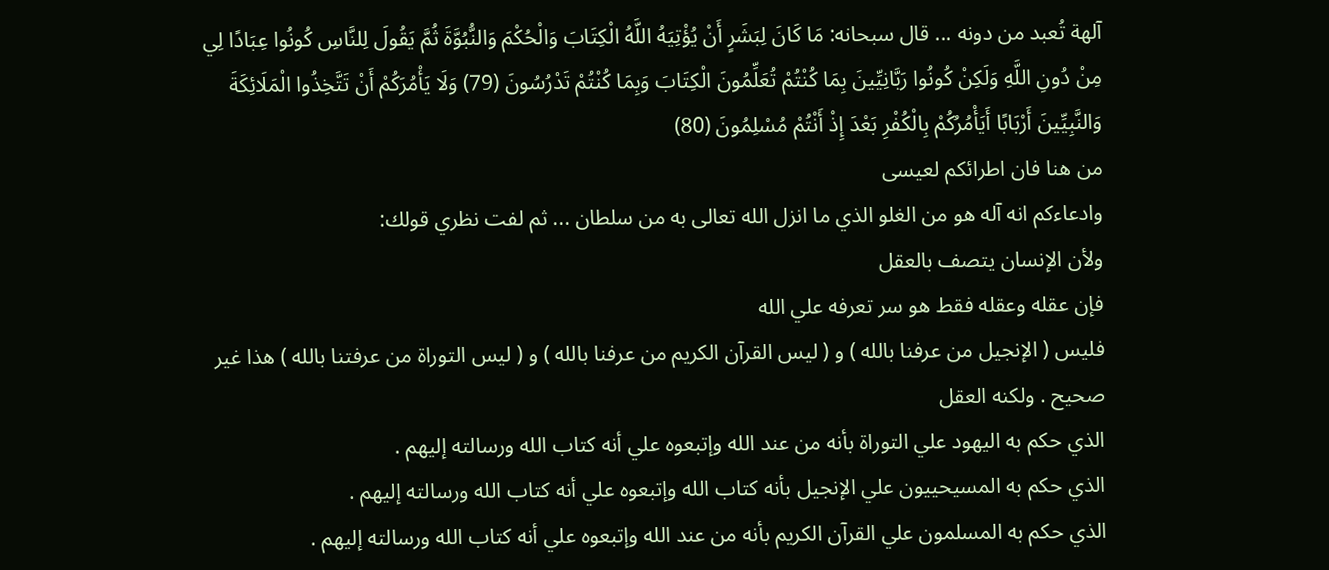آلهة تُعبد من دونه ... قال سبحانه: مَا كَانَ لِبَشَرٍ أَنْ يُؤْتِيَهُ اللَّهُ الْكِتَابَ وَالْحُكْمَ وَالنُّبُوَّةَ ثُمَّ يَقُولَ لِلنَّاسِ كُونُوا عِبَادًا لِي مِنْ دُونِ اللَّهِ وَلَكِنْ كُونُوا رَبَّانِيِّينَ بِمَا كُنْتُمْ تُعَلِّمُونَ الْكِتَابَ وَبِمَا كُنْتُمْ تَدْرُسُونَ (79) وَلَا يَأْمُرَكُمْ أَنْ تَتَّخِذُوا الْمَلَائِكَةَ وَالنَّبِيِّينَ أَرْبَابًا أَيَأْمُرُكُمْ بِالْكُفْرِ بَعْدَ إِذْ أَنْتُمْ مُسْلِمُونَ (80)
من هنا فان اطرائكم لعيسى
وادعاءكم انه آله هو من الغلو الذي ما انزل الله تعالى به من سلطان ... ثم لفت نظري قولك:
ولأن الإنسان يتصف بالعقل
فإن عقله وعقله فقط هو سر تعرفه علي الله
فليس ( الإنجيل من عرفنا بالله ) و ( ليس القرآن الكريم من عرفنا بالله ) و ( ليس التوراة من عرفتنا بالله ) هذا غير صحيح . ولكنه العقل
الذي حكم به اليهود علي التوراة بأنه من عند الله وإتبعوه علي أنه كتاب الله ورسالته إليهم .
الذي حكم به المسيحييون علي الإنجيل بأنه كتاب الله وإتبعوه علي أنه كتاب الله ورسالته إليهم .
الذي حكم به المسلمون علي القرآن الكريم بأنه من عند الله وإتبعوه علي أنه كتاب الله ورسالته إليهم .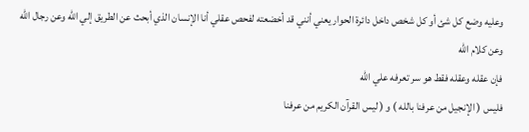وعليه وضع كل شئ أو كل شخص داخل دائرة الحوار يعني أنني قد أخضعته لفحص عقلي أنا الإنسان الذي أبحث عن الطريق إلي الله وعن رجال الله وعن كلام الله
فإن عقله وعقله فقط هو سر تعرفه علي الله
فليس ( الإنجيل من عرفنا بالله ) و ( ليس القرآن الكريم من عرفنا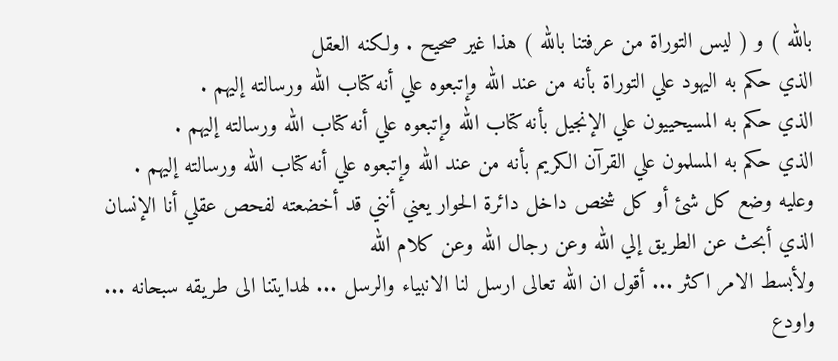بالله ) و ( ليس التوراة من عرفتنا بالله ) هذا غير صحيح . ولكنه العقل
الذي حكم به اليهود علي التوراة بأنه من عند الله وإتبعوه علي أنه كتاب الله ورسالته إليهم .
الذي حكم به المسيحييون علي الإنجيل بأنه كتاب الله وإتبعوه علي أنه كتاب الله ورسالته إليهم .
الذي حكم به المسلمون علي القرآن الكريم بأنه من عند الله وإتبعوه علي أنه كتاب الله ورسالته إليهم .
وعليه وضع كل شئ أو كل شخص داخل دائرة الحوار يعني أنني قد أخضعته لفحص عقلي أنا الإنسان الذي أبحث عن الطريق إلي الله وعن رجال الله وعن كلام الله
ولأبسط الامر اكثر ... أقول ان الله تعالى ارسل لنا الانبياء والرسل ... لهدايتنا الى طريقه سبحانه ... واودع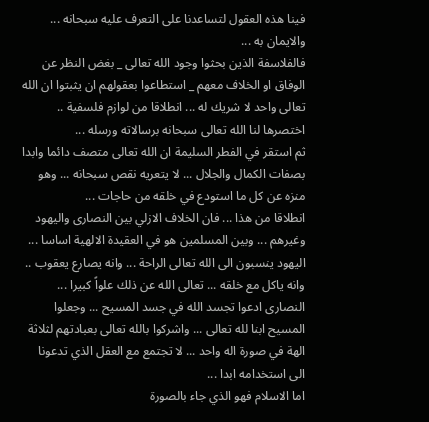فينا هذه العقول لتساعدنا على التعرف عليه سبحانه ... والايمان به ...
فالفلاسفة الذين بحثوا وجود الله تعالى _ بغض النظر عن الوفاق او الخلاف معهم _ استطاعوا بعقولهم ان يثبتوا ان الله تعالى واحد لا شريك له ... انطلاقا من لوازم فلسفية .. اختصرها لنا الله تعالى سبحانه برسالاته ورسله ...
ثم استقر في الفطر السليمة ان الله تعالى متصف دائما وابدا بصفات الكمال والجلال ... لا يتعريه نقص سبحانه ... وهو منزه عن كل ما استودع في خلقه من حاجات ...
انطلاقا من هذا ... فان الخلاف الازلي بين النصارى واليهود وغيرهم ... وبين المسلمين هو في العقيدة الالهية اساسا ...
اليهود ينسبون الى الله تعالى الراحة ... وانه يصارع يعقوب .. وانه ياكل مع خلقه ... تعالى الله عن ذلك علواً كبيرا ...
النصارى ادعوا تجسد الله في جسد المسيح ... وجعلوا المسيح ابنا لله تعالى ... واشركوا بالله تعالى بعبادتهم لثلاثة الهة في صورة اله واحد ... لا تجتمع مع العقل الذي تدعونا الى استخدامه ابدا ...
اما الاسلام فهو الذي جاء بالصورة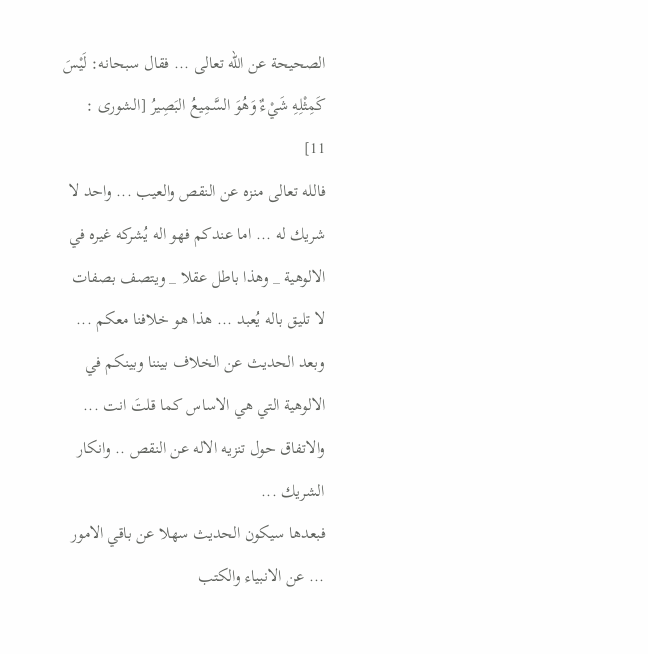الصحيحة عن الله تعالى ... فقال سبحانه: لَيْسَ كَمِثْلِهِ شَيْءٌ وَهُوَ السَّمِيعُ البَصِيرُ [الشورى : 11]
فالله تعالى منزه عن النقص والعيب ... واحد لا شريك له ... اما عندكم فهو اله يُشركه غيره في الالوهية _ وهذا باطل عقلا _ ويتصف بصفات لا تليق باله يُعبد ... هذا هو خلافنا معكم ...
وبعد الحديث عن الخلاف بيننا وبينكم في الالوهية التي هي الاساس كما قلتَ انت ... والاتفاق حول تنزيه الاله عن النقص .. وانكار الشريك ...
فبعدها سيكون الحديث سهلا عن باقي الامور ... عن الانبياء والكتب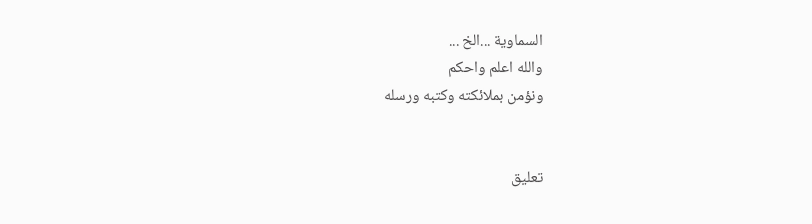السماوية ...الخ ...
والله اعلم واحكم
ونؤمن بملائكته وكتبه ورسله


تعليق